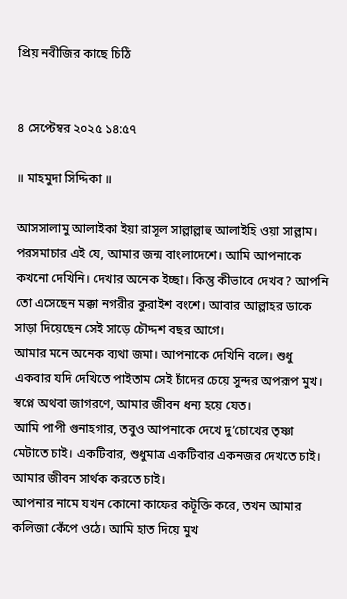প্রিয় নবীজির কাছে চিঠি


৪ সেপ্টেম্বর ২০২৫ ১৪:৫৭

॥ মাহমুদা সিদ্দিকা ॥

আসসালামু আলাইকা ইয়া রাসূল সাল্লাল্লাহু আলাইহি ওয়া সাল্লাম।
পরসমাচার এই যে, আমার জন্ম বাংলাদেশে। আমি আপনাকে কখনো দেখিনি। দেখার অনেক ইচ্ছা। কিন্তু কীভাবে দেখব? আপনি তো এসেছেন মক্কা নগরীর কুরাইশ বংশে। আবার আল্লাহর ডাকে সাড়া দিয়েছেন সেই সাড়ে চৌদ্দশ বছর আগে।
আমার মনে অনেক ব্যথা জমা। আপনাকে দেখিনি বলে। শুধু একবার যদি দেখিতে পাইতাম সেই চাঁদের চেয়ে সুন্দর অপরূপ মুখ। স্বপ্নে অথবা জাগরণে, আমার জীবন ধন্য হয়ে যেত।
আমি পাপী গুনাহগার, তবুও আপনাকে দেখে দু’চোখের তৃষ্ণা মেটাতে চাই। একটিবার, শুধুমাত্র একটিবার একনজর দেখতে চাই। আমার জীবন সার্থক করতে চাই।
আপনার নামে যখন কোনো কাফের কটূক্তি করে, তখন আমার কলিজা কেঁপে ওঠে। আমি হাত দিয়ে মুখ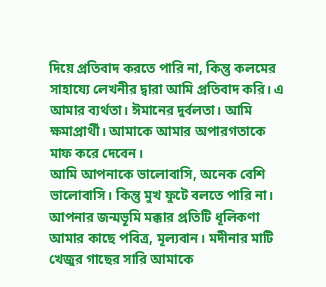দিয়ে প্রতিবাদ করতে পারি না, কিন্তু কলমের সাহায্যে লেখনীর দ্বারা আমি প্রতিবাদ করি। এ আমার ব্যর্থতা। ঈমানের দুর্বলতা। আমি ক্ষমাপ্রার্থী। আমাকে আমার অপারগতাকে মাফ করে দেবেন।
আমি আপনাকে ভালোবাসি, অনেক বেশি ভালোবাসি। কিন্তু মুখ ফুটে বলতে পারি না।
আপনার জন্মভূমি মক্কার প্রতিটি ধূলিকণা আমার কাছে পবিত্র, মূল্যবান। মদীনার মাটি খেজুর গাছের সারি আমাকে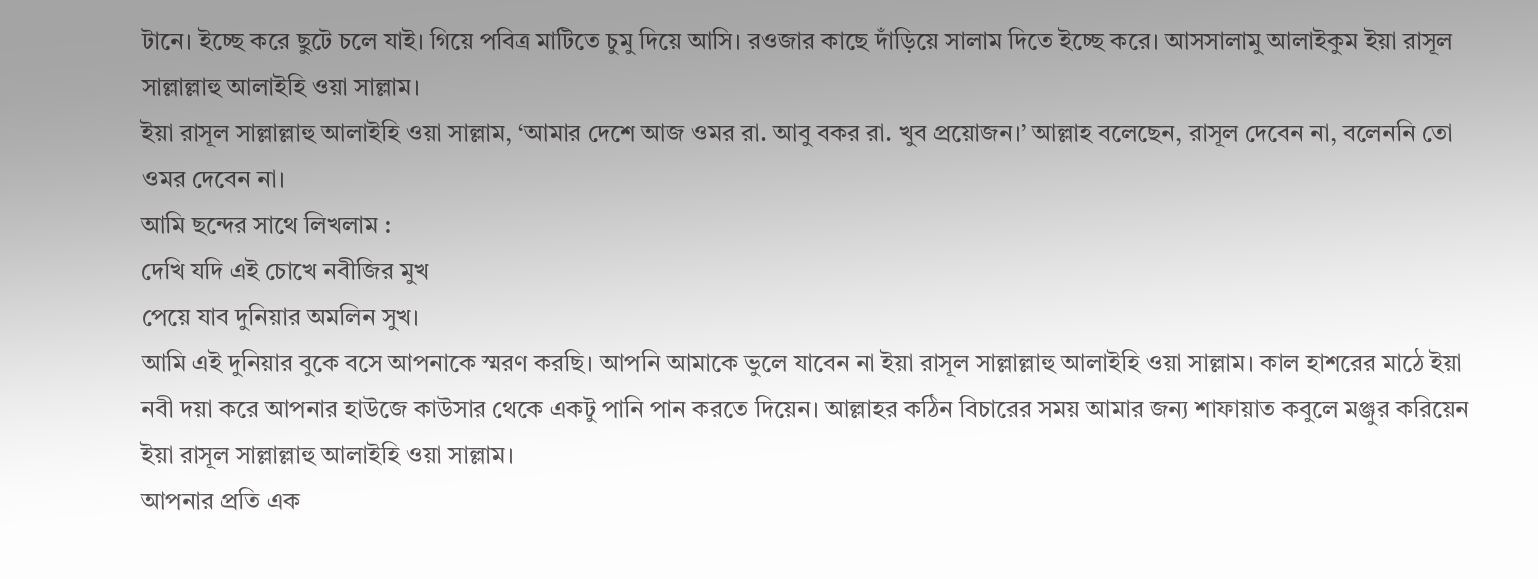টানে। ইচ্ছে করে ছুটে চলে যাই। গিয়ে পবিত্র মাটিতে চুমু দিয়ে আসি। রওজার কাছে দাঁড়িয়ে সালাম দিতে ইচ্ছে করে। আসসালামু আলাইকুম ইয়া রাসূল সাল্লাল্লাহু আলাইহি ওয়া সাল্লাম।
ইয়া রাসূল সাল্লাল্লাহু আলাইহি ওয়া সাল্লাম, ‘আমার দেশে আজ ওমর রা. আবু বকর রা. খুব প্রয়োজন।’ আল্লাহ বলেছেন, রাসূল দেবেন না, বলেননি তো ওমর দেবেন না।
আমি ছন্দের সাথে লিখলাম :
দেখি যদি এই চোখে নবীজির মুখ
পেয়ে যাব দুনিয়ার অমলিন সুখ।
আমি এই দুনিয়ার বুকে বসে আপনাকে স্মরণ করছি। আপনি আমাকে ভুলে যাবেন না ইয়া রাসূল সাল্লাল্লাহু আলাইহি ওয়া সাল্লাম। কাল হাশরের মাঠে ইয়া নবী দয়া করে আপনার হাউজে কাউসার থেকে একটু পানি পান করতে দিয়েন। আল্লাহর কঠিন বিচারের সময় আমার জন্য শাফায়াত কবুলে মঞ্জুর করিয়েন ইয়া রাসূল সাল্লাল্লাহু আলাইহি ওয়া সাল্লাম।
আপনার প্রতি এক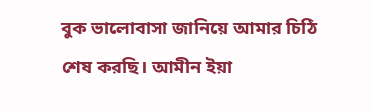বুক ভালোবাসা জানিয়ে আমার চিঠি শেষ করছি। আমীন ইয়া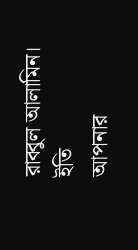রাব্বুল আলামিন।
ইতি
আপনার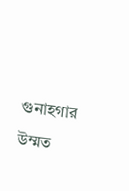গুনাহগার উম্মত